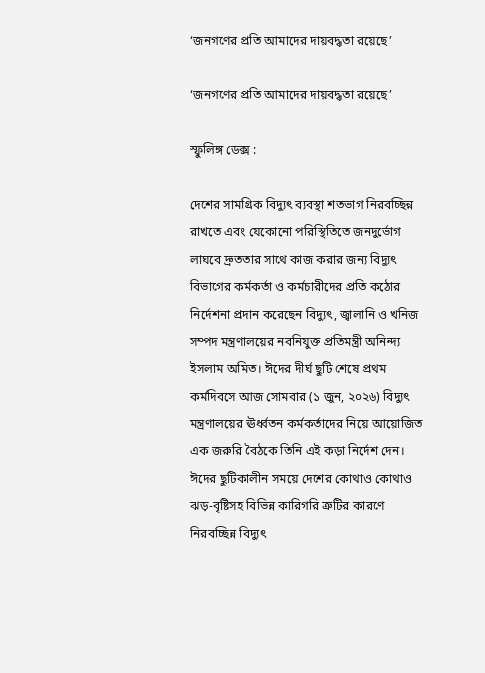‘জনগণের প্রতি আমাদের দায়বদ্ধতা রয়েছে’

‘জনগণের প্রতি আমাদের দায়বদ্ধতা রয়েছে’

স্ফুলিঙ্গ ডেক্স :

দেশের সামগ্রিক বিদ্যুৎ ব্যবস্থা শতভাগ নিরবচ্ছিন্ন রাখতে এবং যেকোনো পরিস্থিতিতে জনদুর্ভোগ লাঘবে দ্রুততার সাথে কাজ করার জন্য বিদ্যুৎ বিভাগের কর্মকর্তা ও কর্মচারীদের প্রতি কঠোর নির্দেশনা প্রদান করেছেন বিদ্যুৎ, জ্বালানি ও খনিজ সম্পদ মন্ত্রণালয়ের নবনিযুক্ত প্রতিমন্ত্রী অনিন্দ্য ইসলাম অমিত। ঈদের দীর্ঘ ছুটি শেষে প্রথম কর্মদিবসে আজ সোমবার (১ জুন, ২০২৬) বিদ্যুৎ মন্ত্রণালয়ের ঊর্ধ্বতন কর্মকর্তাদের নিয়ে আয়োজিত এক জরুরি বৈঠকে তিনি এই কড়া নির্দেশ দেন। ঈদের ছুটিকালীন সময়ে দেশের কোথাও কোথাও ঝড়-বৃষ্টিসহ বিভিন্ন কারিগরি ত্রুটির কারণে নিরবচ্ছিন্ন বিদ্যুৎ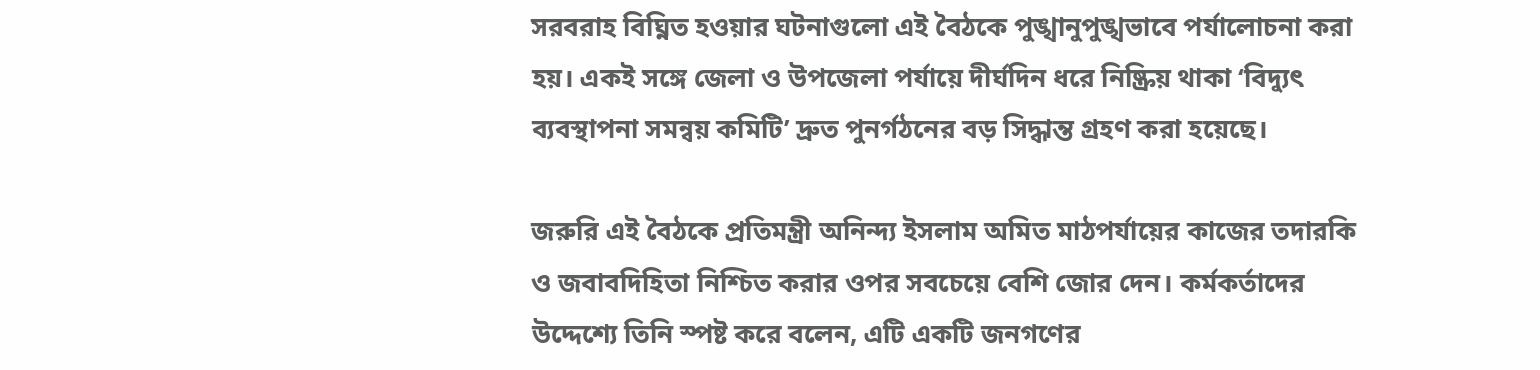সরবরাহ বিঘ্নিত হওয়ার ঘটনাগুলো এই বৈঠকে পুঙ্খানুপুঙ্খভাবে পর্যালোচনা করা হয়। একই সঙ্গে জেলা ও উপজেলা পর্যায়ে দীর্ঘদিন ধরে নিষ্ক্রিয় থাকা ‘বিদ্যুৎ ব্যবস্থাপনা সমন্বয় কমিটি’ দ্রুত পুনর্গঠনের বড় সিদ্ধান্ত গ্রহণ করা হয়েছে।

জরুরি এই বৈঠকে প্রতিমন্ত্রী অনিন্দ্য ইসলাম অমিত মাঠপর্যায়ের কাজের তদারকি ও জবাবদিহিতা নিশ্চিত করার ওপর সবচেয়ে বেশি জোর দেন। কর্মকর্তাদের উদ্দেশ্যে তিনি স্পষ্ট করে বলেন, এটি একটি জনগণের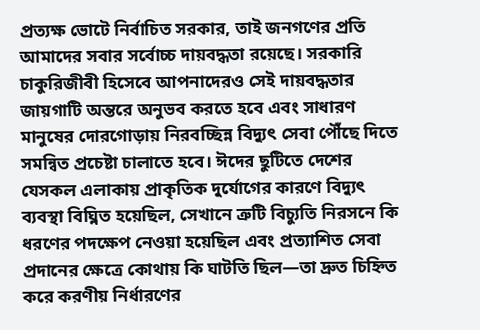প্রত্যক্ষ ভোটে নির্বাচিত সরকার, তাই জনগণের প্রতি আমাদের সবার সর্বোচ্চ দায়বদ্ধতা রয়েছে। সরকারি চাকুরিজীবী হিসেবে আপনাদেরও সেই দায়বদ্ধতার জায়গাটি অন্তরে অনুভব করতে হবে এবং সাধারণ মানুষের দোরগোড়ায় নিরবচ্ছিন্ন বিদ্যুৎ সেবা পৌঁছে দিতে সমন্বিত প্রচেষ্টা চালাতে হবে। ঈদের ছুটিতে দেশের যেসকল এলাকায় প্রাকৃতিক দুর্যোগের কারণে বিদ্যুৎ ব্যবস্থা বিঘ্নিত হয়েছিল, সেখানে ত্রুটি বিচ্যুতি নিরসনে কি ধরণের পদক্ষেপ নেওয়া হয়েছিল এবং প্রত্যাশিত সেবা প্রদানের ক্ষেত্রে কোথায় কি ঘাটতি ছিল—তা দ্রুত চিহ্নিত করে করণীয় নির্ধারণের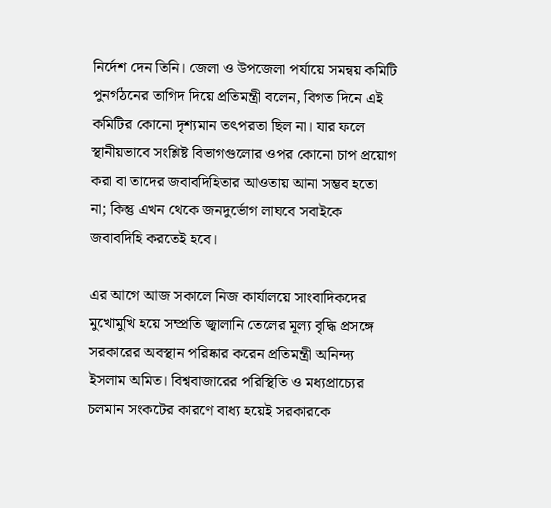নির্দেশ দেন তিনি। জেলা ও উপজেলা পর্যায়ে সমন্বয় কমিটি পুনর্গঠনের তাগিদ দিয়ে প্রতিমন্ত্রী বলেন, বিগত দিনে এই কমিটির কোনো দৃশ্যমান তৎপরতা ছিল না। যার ফলে স্থানীয়ভাবে সংশ্লিষ্ট বিভাগগুলোর ওপর কোনো চাপ প্রয়োগ করা বা তাদের জবাবদিহিতার আওতায় আনা সম্ভব হতো না; কিন্তু এখন থেকে জনদুর্ভোগ লাঘবে সবাইকে জবাবদিহি করতেই হবে।

এর আগে আজ সকালে নিজ কার্যালয়ে সাংবাদিকদের মুখোমুখি হয়ে সম্প্রতি জ্বালানি তেলের মূল্য বৃদ্ধি প্রসঙ্গে সরকারের অবস্থান পরিষ্কার করেন প্রতিমন্ত্রী অনিন্দ্য ইসলাম অমিত। বিশ্ববাজারের পরিস্থিতি ও মধ্যপ্রাচ্যের চলমান সংকটের কারণে বাধ্য হয়েই সরকারকে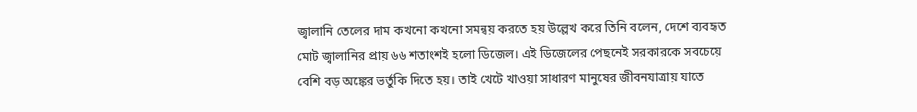জ্বালানি তেলের দাম কখনো কখনো সমন্বয় করতে হয় উল্লেখ করে তিনি বলেন, দেশে ব্যবহৃত মোট জ্বালানির প্রায় ৬৬ শতাংশই হলো ডিজেল। এই ডিজেলের পেছনেই সরকারকে সবচেয়ে বেশি বড় অঙ্কের ভর্তুকি দিতে হয়। তাই খেটে খাওয়া সাধারণ মানুষের জীবনযাত্রায় যাতে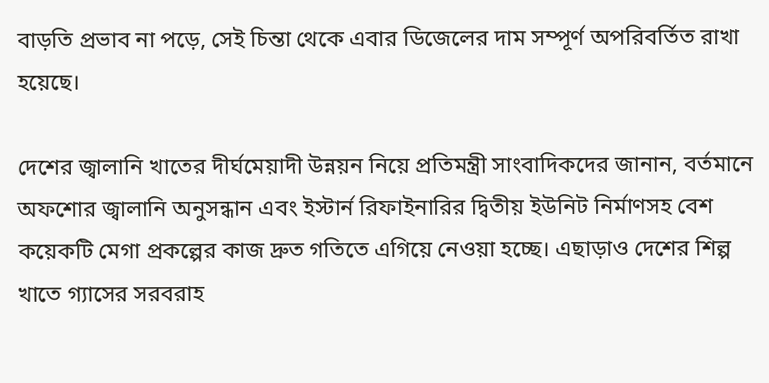বাড়তি প্রভাব না পড়ে, সেই চিন্তা থেকে এবার ডিজেলের দাম সম্পূর্ণ অপরিবর্তিত রাখা হয়েছে।

দেশের জ্বালানি খাতের দীর্ঘমেয়াদী উন্নয়ন নিয়ে প্রতিমন্ত্রী সাংবাদিকদের জানান, বর্তমানে অফশোর জ্বালানি অনুসন্ধান এবং ইস্টার্ন রিফাইনারির দ্বিতীয় ইউনিট নির্মাণসহ বেশ কয়েকটি মেগা প্রকল্পের কাজ দ্রুত গতিতে এগিয়ে নেওয়া হচ্ছে। এছাড়াও দেশের শিল্প খাতে গ্যাসের সরবরাহ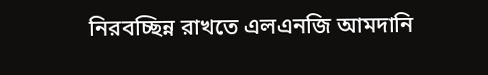নিরবচ্ছিন্ন রাখতে এলএনজি আমদানি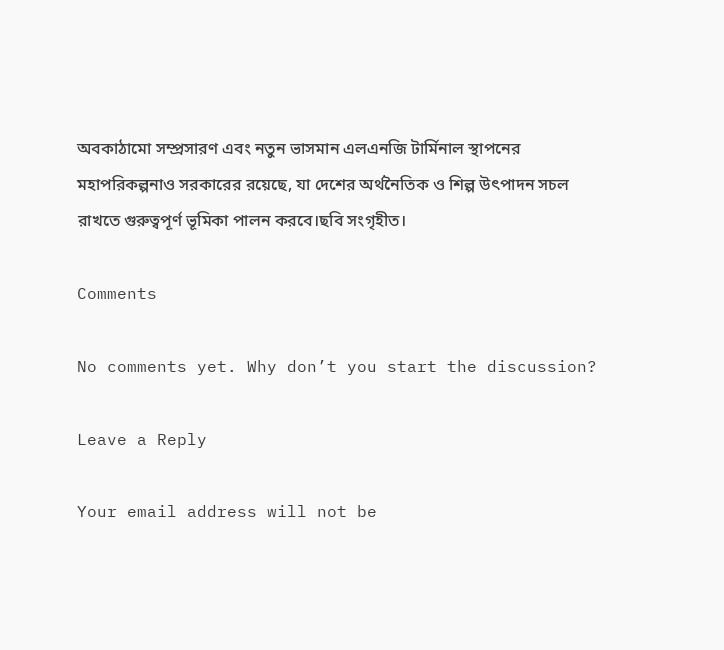অবকাঠামো সম্প্রসারণ এবং নতুন ভাসমান এলএনজি টার্মিনাল স্থাপনের মহাপরিকল্পনাও সরকারের রয়েছে, যা দেশের অর্থনৈতিক ও শিল্প উৎপাদন সচল রাখতে গুরুত্বপূর্ণ ভূমিকা পালন করবে।ছবি সংগৃহীত।

Comments

No comments yet. Why don’t you start the discussion?

Leave a Reply

Your email address will not be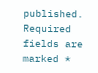published. Required fields are marked *